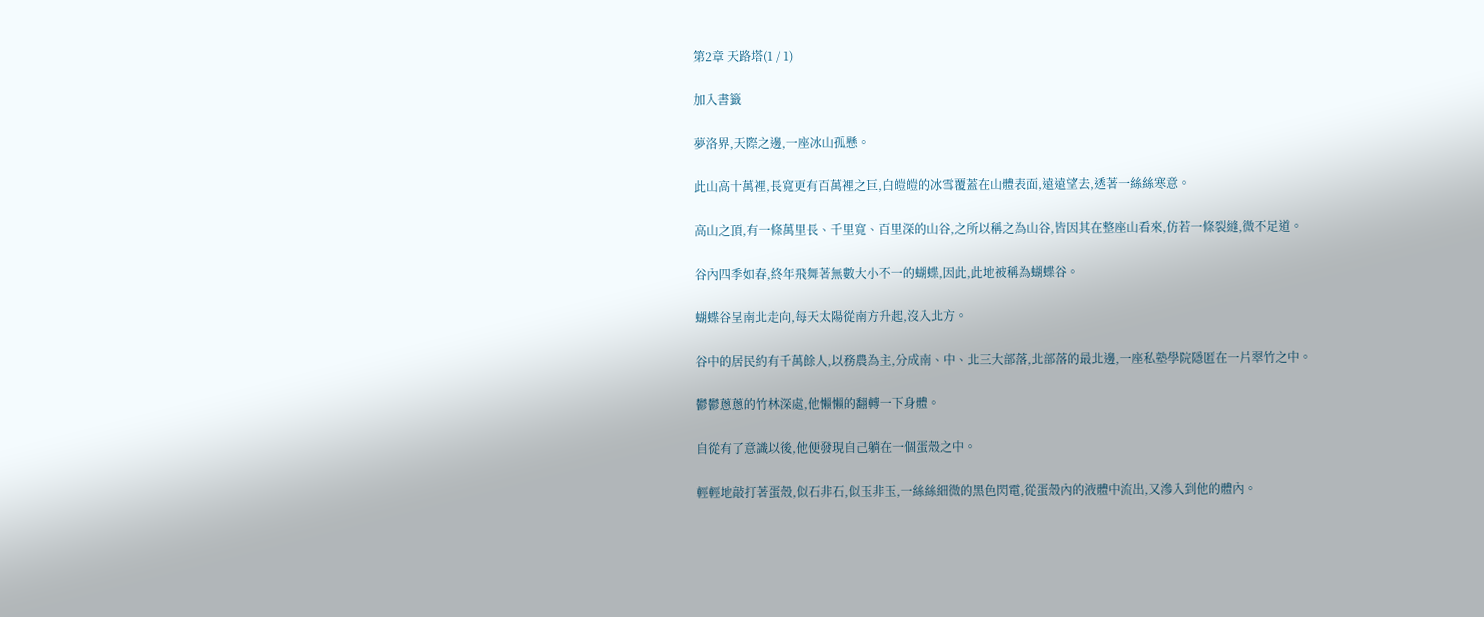第2章 天路塔(1 / 1)

加入書籤

夢洛界,天際之邊,一座冰山孤懸。

此山高十萬裡,長寬更有百萬裡之巨,白皚皚的冰雪覆蓋在山體表面,遠遠望去,透著一絲絲寒意。

高山之頂,有一條萬里長、千里寬、百里深的山谷,之所以稱之為山谷,皆因其在整座山看來,仿若一條裂縫,微不足道。

谷內四季如春,終年飛舞著無數大小不一的蝴蝶,因此,此地被稱為蝴蝶谷。

蝴蝶谷呈南北走向,每天太陽從南方升起,沒入北方。

谷中的居民約有千萬餘人,以務農為主,分成南、中、北三大部落,北部落的最北邊,一座私塾學院隱匿在一片翠竹之中。

鬱鬱蔥蔥的竹林深處,他懶懶的翻轉一下身體。

自從有了意識以後,他便發現自己躺在一個蛋殼之中。

輕輕地敲打著蛋殼,似石非石,似玉非玉,一絲絲細微的黑色閃電,從蛋殼內的液體中流出,又滲入到他的體內。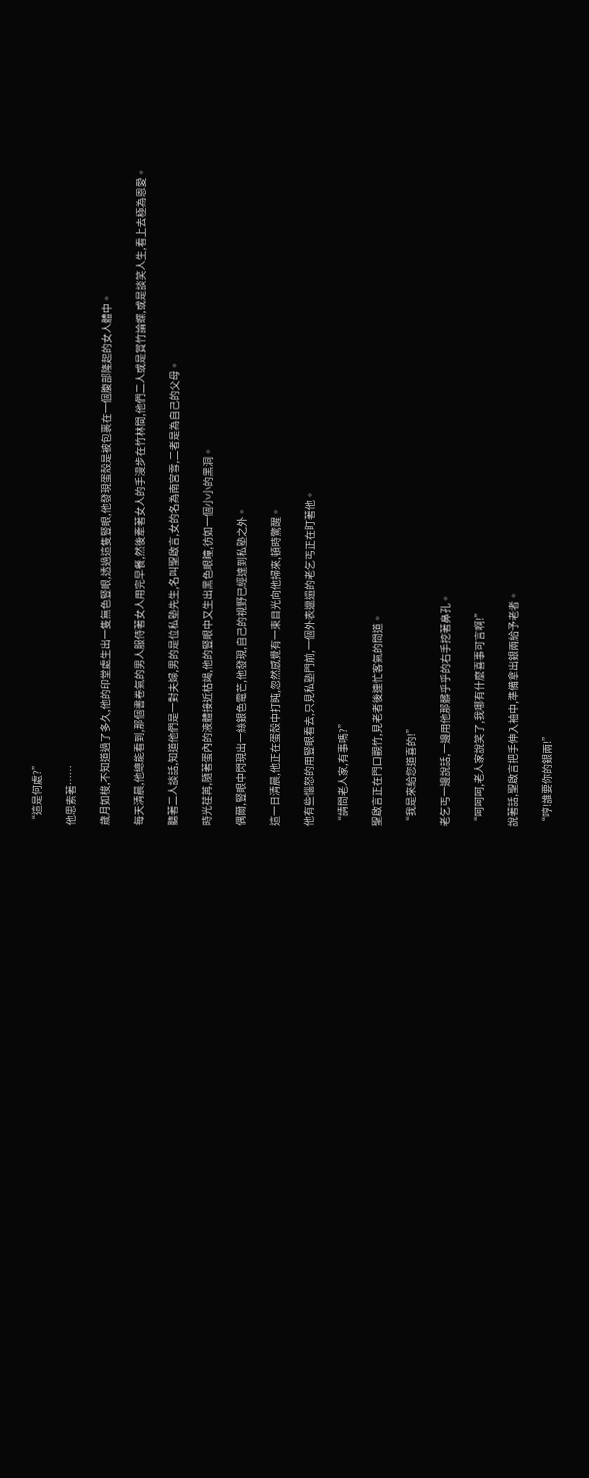“這是何處?”

他思索著……

歲月如梭,不知道過了多久,他的印堂處生出一隻無色豎眼,透過這隻豎眼,他發現蛋殼是被包裹在一個腹部隆起的女人體中。

每天清晨,他總能看到,那個書卷氣的男人服侍著女人用完早餐,然後牽著女人的手漫步在竹林間,他們二人或是賞竹論蝶,或是談笑人生,看上去極為恩愛。

聽著二人談話,知道他們是一對夫婦,男的是位私塾先生,名叫聖啟言,女的名為南宮雪,二者是為自己的父母。

時光荏苒,隨著蛋內的液體接近枯竭,他的豎眼中又生出黑色眼瞳,彷如一個小小的黑洞。

偶爾,豎眼中閃現出一絲銀色電芒,他發現,自己的視野已經達到私塾之外。

這一日清晨,他正在蛋殼中打盹,忽然感覺有一束目光向他掃來,頓時驚醒。

他有些惱怒的用豎眼看去,只見私塾門前,一個外表邋遢的老乞丐正在盯著他。

“請問老人家,有事嗎?”

聖啟言正在門口觀竹,見老者後連忙客氣的問道。

“我是來給您道喜的!”

老乞丐一邊說話,一邊用他那髒乎乎的右手挖著鼻孔。

“呵呵呵,老人家說笑了,我哪有什麼喜事可言啊!”

說著話,聖啟言把手伸入袖中,準備拿出銀兩給予老者。

“哼!誰要你的銀兩!”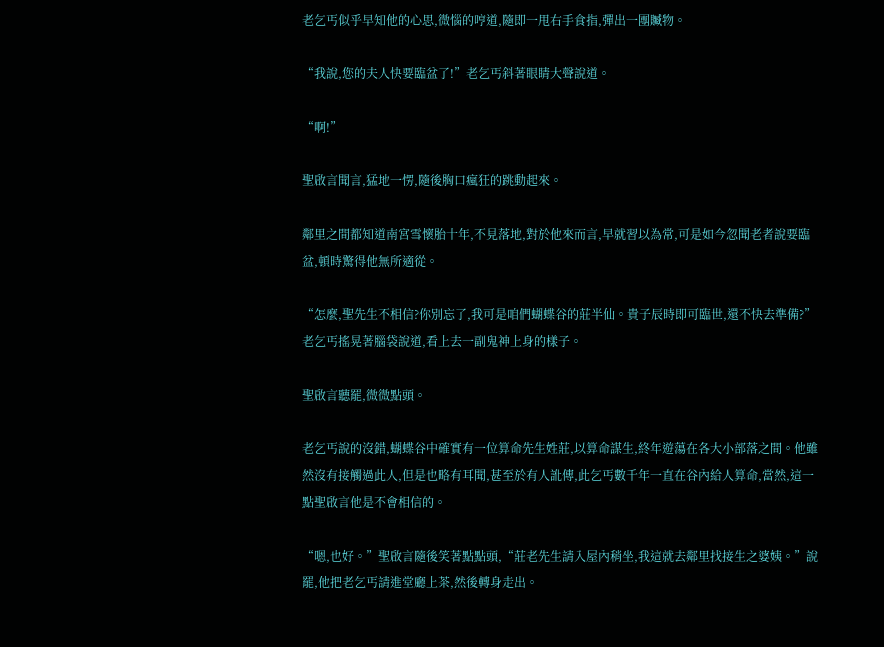老乞丐似乎早知他的心思,微惱的哼道,隨即一甩右手食指,彈出一團贓物。

“我說,您的夫人快要臨盆了!”老乞丐斜著眼睛大聲說道。

“啊!”

聖啟言聞言,猛地一愣,隨後胸口瘋狂的跳動起來。

鄰里之間都知道南宮雪懷胎十年,不見落地,對於他來而言,早就習以為常,可是如今忽聞老者說要臨盆,頓時驚得他無所適從。

“怎麼,聖先生不相信?你別忘了,我可是咱們蝴蝶谷的莊半仙。貴子辰時即可臨世,還不快去準備?”老乞丐搖晃著腦袋說道,看上去一副鬼神上身的樣子。

聖啟言聽罷,微微點頭。

老乞丐說的沒錯,蝴蝶谷中確實有一位算命先生姓莊,以算命謀生,終年遊蕩在各大小部落之間。他雖然沒有接觸過此人,但是也略有耳聞,甚至於有人訛傳,此乞丐數千年一直在谷內給人算命,當然,這一點聖啟言他是不會相信的。

“嗯,也好。”聖啟言隨後笑著點點頭,“莊老先生請入屋內稍坐,我這就去鄰里找接生之婆姨。”說罷,他把老乞丐請進堂廳上茶,然後轉身走出。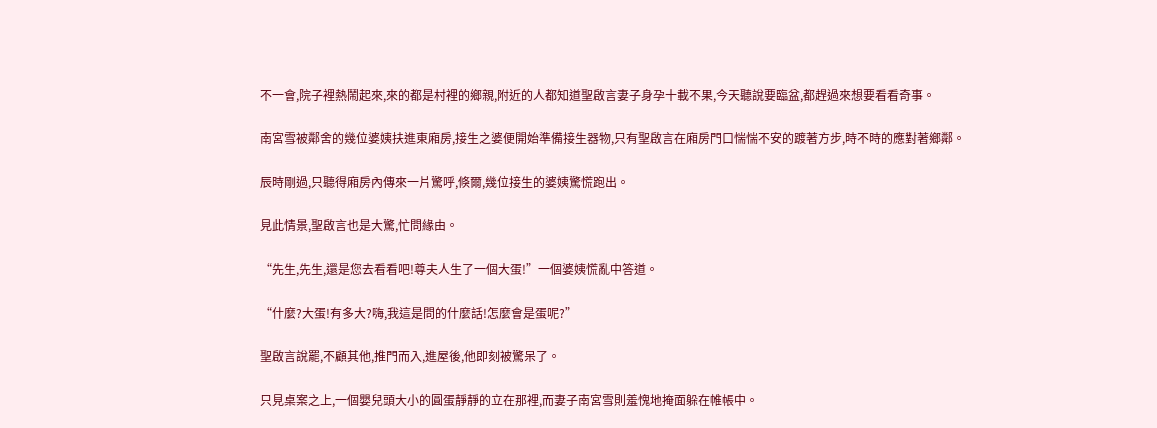不一會,院子裡熱鬧起來,來的都是村裡的鄉親,附近的人都知道聖啟言妻子身孕十載不果,今天聽說要臨盆,都趕過來想要看看奇事。

南宮雪被鄰舍的幾位婆姨扶進東廂房,接生之婆便開始準備接生器物,只有聖啟言在廂房門口惴惴不安的踱著方步,時不時的應對著鄉鄰。

辰時剛過,只聽得廂房內傳來一片驚呼,倏爾,幾位接生的婆姨驚慌跑出。

見此情景,聖啟言也是大驚,忙問緣由。

“先生,先生,還是您去看看吧!尊夫人生了一個大蛋!”一個婆姨慌亂中答道。

“什麼?大蛋!有多大?嗨,我這是問的什麼話!怎麼會是蛋呢?”

聖啟言說罷,不顧其他,推門而入,進屋後,他即刻被驚呆了。

只見桌案之上,一個嬰兒頭大小的圓蛋靜靜的立在那裡,而妻子南宮雪則羞愧地掩面躲在帷帳中。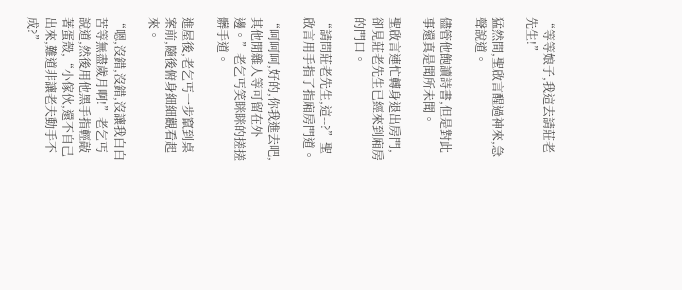“等等娘子,我這去請莊老先生!”

猛然間,聖啟言醒過神來,急聲說道。

儘管他飽讀詩書,但是對此事還真是聞所未聞。

聖啟言連忙轉身退出房門,卻見莊老先生已經來到廂房的門口。

“請問莊老先生,這--?”聖啟言用手指了指廂房門道。

“呵呵呵,好的,你我進去吧,其他閒雜人等可留在外邊。”老乞丐笑眯眯的搓搓髒手道。

進屋後,老乞丐一步竄到桌案前,隨後俯身細細觀看起來。

“嗯,沒錯,沒錯,沒讓我白白苦等無盡歲月啊!”老乞丐說道,然後用他黑手指輕敲著蛋殼,“小傢伙,還不自己出來,難道非讓老夫動手不成?”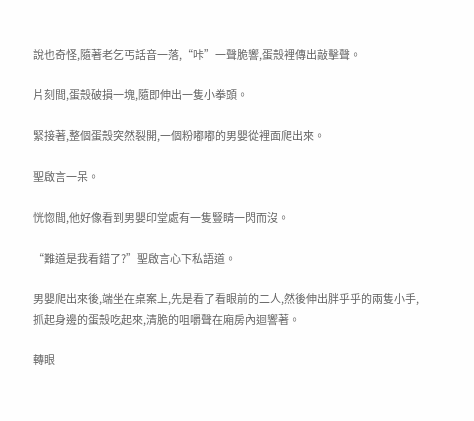說也奇怪,隨著老乞丐話音一落,“咔”一聲脆響,蛋殼裡傳出敲擊聲。

片刻間,蛋殼破損一塊,隨即伸出一隻小拳頭。

緊接著,整個蛋殼突然裂開,一個粉嘟嘟的男嬰從裡面爬出來。

聖啟言一呆。

恍惚間,他好像看到男嬰印堂處有一隻豎睛一閃而沒。

“難道是我看錯了?”聖啟言心下私語道。

男嬰爬出來後,端坐在桌案上,先是看了看眼前的二人,然後伸出胖乎乎的兩隻小手,抓起身邊的蛋殼吃起來,清脆的咀嚼聲在廂房內迴響著。

轉眼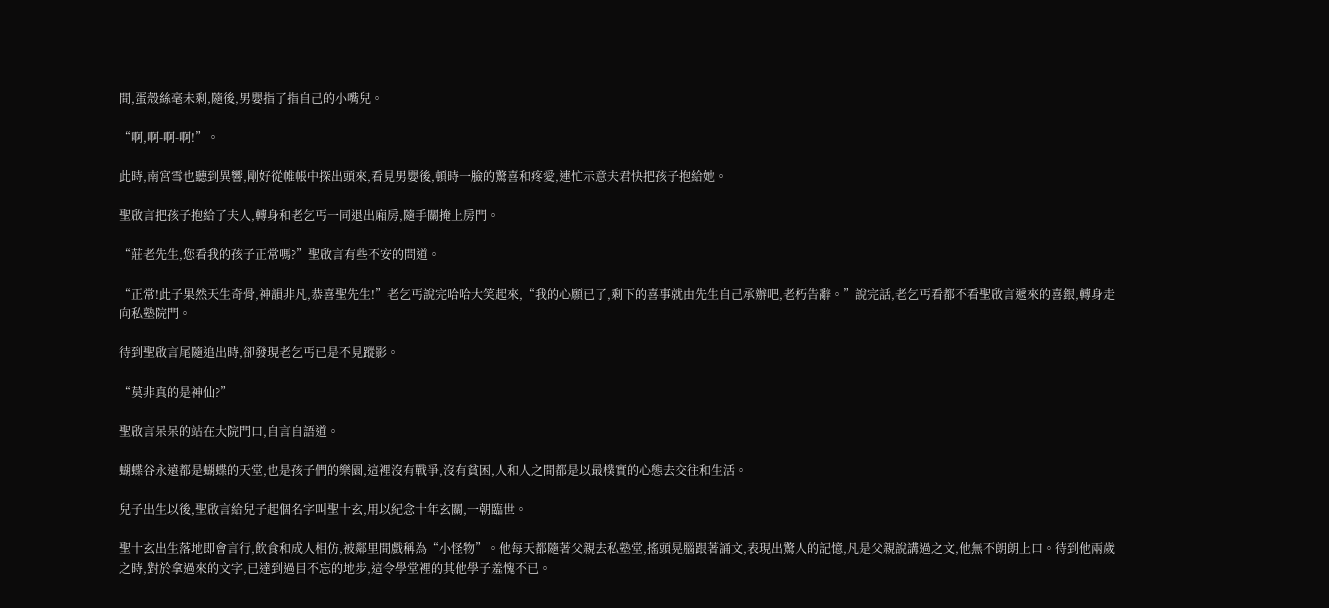間,蛋殼絲毫未剩,隨後,男嬰指了指自己的小嘴兒。

“啊,啊-啊-啊!”。

此時,南宮雪也聽到異響,剛好從帷帳中探出頭來,看見男嬰後,頓時一臉的驚喜和疼愛,連忙示意夫君快把孩子抱給她。

聖啟言把孩子抱給了夫人,轉身和老乞丐一同退出廂房,隨手關掩上房門。

“莊老先生,您看我的孩子正常嗎?”聖啟言有些不安的問道。

“正常!此子果然天生奇骨,神韻非凡,恭喜聖先生!”老乞丐說完哈哈大笑起來,“我的心願已了,剩下的喜事就由先生自己承辦吧,老朽告辭。”說完話,老乞丐看都不看聖啟言遞來的喜銀,轉身走向私塾院門。

待到聖啟言尾隨追出時,卻發現老乞丐已是不見蹤影。

“莫非真的是神仙?”

聖啟言呆呆的站在大院門口,自言自語道。

蝴蝶谷永遠都是蝴蝶的天堂,也是孩子們的樂園,這裡沒有戰爭,沒有貧困,人和人之間都是以最樸實的心態去交往和生活。

兒子出生以後,聖啟言給兒子起個名字叫聖十玄,用以紀念十年玄關,一朝臨世。

聖十玄出生落地即會言行,飲食和成人相仿,被鄰里間戲稱為“小怪物”。他每天都隨著父親去私塾堂,搖頭晃腦跟著誦文,表現出驚人的記憶,凡是父親說講過之文,他無不朗朗上口。待到他兩歲之時,對於拿過來的文字,已達到過目不忘的地步,這令學堂裡的其他學子羞愧不已。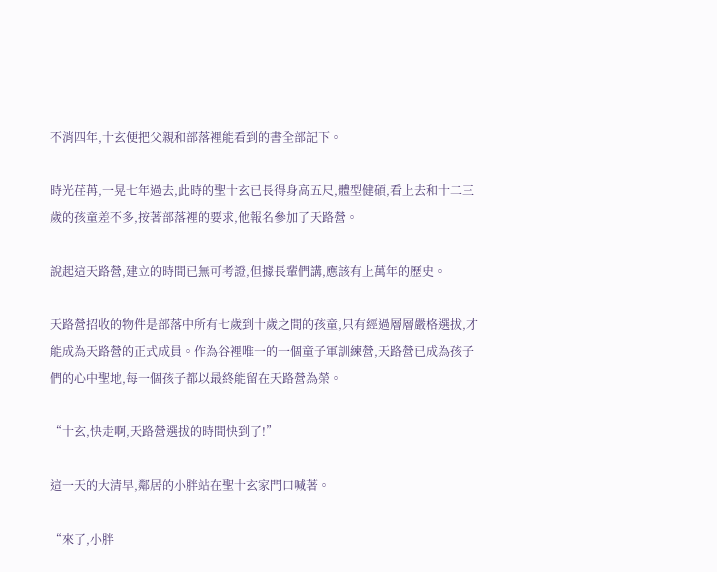不消四年,十玄便把父親和部落裡能看到的書全部記下。

時光荏苒,一晃七年過去,此時的聖十玄已長得身高五尺,體型健碩,看上去和十二三歲的孩童差不多,按著部落裡的要求,他報名參加了天路營。

說起這天路營,建立的時間已無可考證,但據長輩們講,應該有上萬年的歷史。

天路營招收的物件是部落中所有七歲到十歲之間的孩童,只有經過層層嚴格選拔,才能成為天路營的正式成員。作為谷裡唯一的一個童子軍訓練營,天路營已成為孩子們的心中聖地,每一個孩子都以最終能留在天路營為榮。

“十玄,快走啊,天路營選拔的時間快到了!”

這一天的大清早,鄰居的小胖站在聖十玄家門口喊著。

“來了,小胖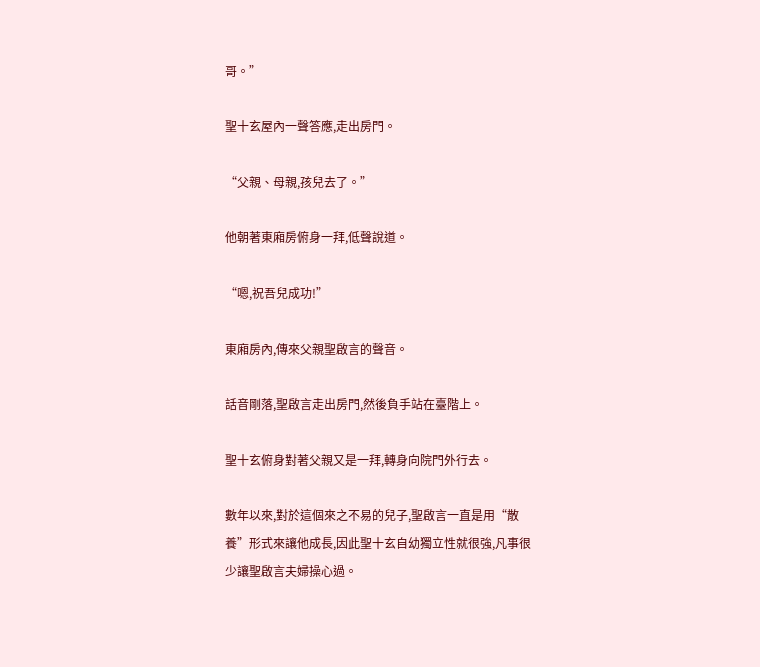哥。”

聖十玄屋內一聲答應,走出房門。

“父親、母親,孩兒去了。”

他朝著東廂房俯身一拜,低聲說道。

“嗯,祝吾兒成功!”

東廂房內,傳來父親聖啟言的聲音。

話音剛落,聖啟言走出房門,然後負手站在臺階上。

聖十玄俯身對著父親又是一拜,轉身向院門外行去。

數年以來,對於這個來之不易的兒子,聖啟言一直是用“散養”形式來讓他成長,因此聖十玄自幼獨立性就很強,凡事很少讓聖啟言夫婦操心過。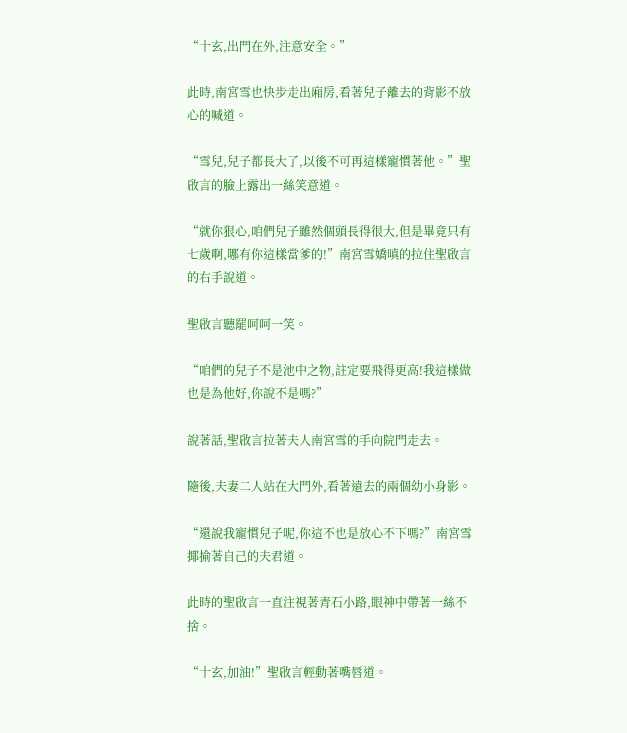“十玄,出門在外,注意安全。”

此時,南宮雪也快步走出廂房,看著兒子離去的背影不放心的喊道。

“雪兒,兒子都長大了,以後不可再這樣寵慣著他。”聖啟言的臉上露出一絲笑意道。

“就你狠心,咱們兒子雖然個頭長得很大,但是畢竟只有七歲啊,哪有你這樣當爹的!”南宮雪嬌嗔的拉住聖啟言的右手說道。

聖啟言聽罷呵呵一笑。

“咱們的兒子不是池中之物,註定要飛得更高!我這樣做也是為他好,你說不是嗎?”

說著話,聖啟言拉著夫人南宮雪的手向院門走去。

隨後,夫妻二人站在大門外,看著遠去的兩個幼小身影。

“還說我寵慣兒子呢,你這不也是放心不下嗎?”南宮雪揶揄著自己的夫君道。

此時的聖啟言一直注視著青石小路,眼神中帶著一絲不捨。

“十玄,加油!”聖啟言輕動著嘴唇道。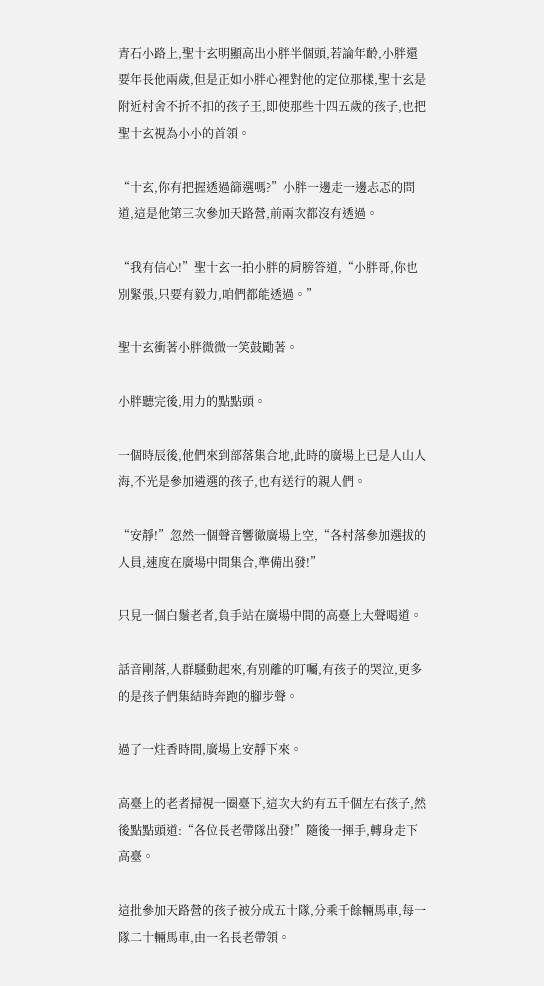青石小路上,聖十玄明顯高出小胖半個頭,若論年齡,小胖還要年長他兩歲,但是正如小胖心裡對他的定位那樣,聖十玄是附近村舍不折不扣的孩子王,即使那些十四五歲的孩子,也把聖十玄視為小小的首領。

“十玄,你有把握透過篩選嗎?”小胖一邊走一邊忐忑的問道,這是他第三次參加天路營,前兩次都沒有透過。

“我有信心!”聖十玄一拍小胖的肩膀答道,“小胖哥,你也別緊張,只要有毅力,咱們都能透過。”

聖十玄衝著小胖微微一笑鼓勵著。

小胖聽完後,用力的點點頭。

一個時辰後,他們來到部落集合地,此時的廣場上已是人山人海,不光是參加遴選的孩子,也有送行的親人們。

“安靜!”忽然一個聲音響徹廣場上空,“各村落參加選拔的人員,速度在廣場中間集合,準備出發!”

只見一個白鬚老者,負手站在廣場中間的高臺上大聲喝道。

話音剛落,人群騷動起來,有別離的叮囑,有孩子的哭泣,更多的是孩子們集結時奔跑的腳步聲。

過了一炷香時間,廣場上安靜下來。

高臺上的老者掃視一圈臺下,這次大約有五千個左右孩子,然後點點頭道:“各位長老帶隊出發!”隨後一揮手,轉身走下高臺。

這批參加天路營的孩子被分成五十隊,分乘千餘輛馬車,每一隊二十輛馬車,由一名長老帶領。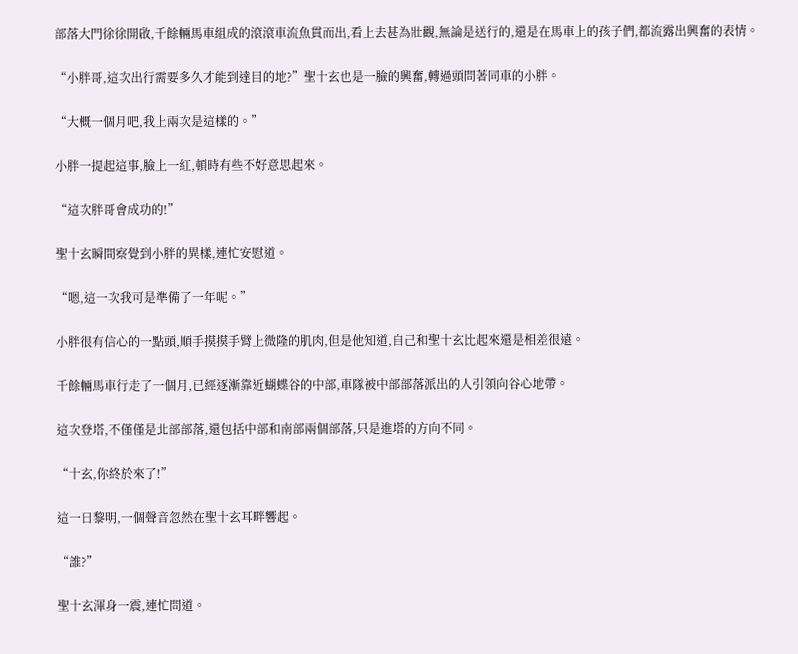部落大門徐徐開啟,千餘輛馬車組成的滾滾車流魚貫而出,看上去甚為壯觀,無論是送行的,還是在馬車上的孩子們,都流露出興奮的表情。

“小胖哥,這次出行需要多久才能到達目的地?”聖十玄也是一臉的興奮,轉過頭問著同車的小胖。

“大概一個月吧,我上兩次是這樣的。”

小胖一提起這事,臉上一紅,頓時有些不好意思起來。

“這次胖哥會成功的!”

聖十玄瞬間察覺到小胖的異樣,連忙安慰道。

“嗯,這一次我可是準備了一年呢。”

小胖很有信心的一點頭,順手摸摸手臂上微隆的肌肉,但是他知道,自己和聖十玄比起來還是相差很遠。

千餘輛馬車行走了一個月,已經逐漸靠近蝴蝶谷的中部,車隊被中部部落派出的人引領向谷心地帶。

這次登塔,不僅僅是北部部落,還包括中部和南部兩個部落,只是進塔的方向不同。

“十玄,你終於來了!”

這一日黎明,一個聲音忽然在聖十玄耳畔響起。

“誰?”

聖十玄渾身一震,連忙問道。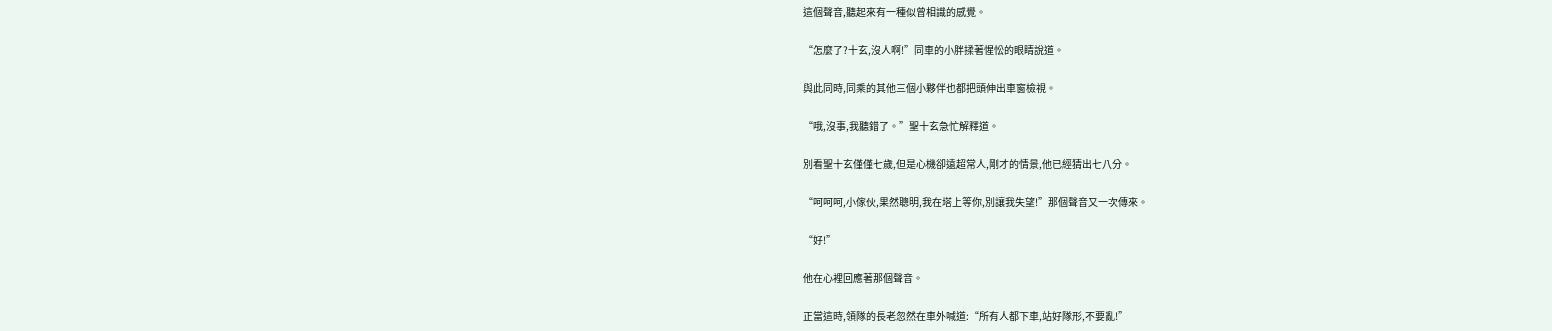這個聲音,聽起來有一種似曾相識的感覺。

“怎麼了?十玄,沒人啊!”同車的小胖揉著惺忪的眼睛說道。

與此同時,同乘的其他三個小夥伴也都把頭伸出車窗檢視。

“哦,沒事,我聽錯了。”聖十玄急忙解釋道。

別看聖十玄僅僅七歲,但是心機卻遠超常人,剛才的情景,他已經猜出七八分。

“呵呵呵,小傢伙,果然聰明,我在塔上等你,別讓我失望!”那個聲音又一次傳來。

“好!”

他在心裡回應著那個聲音。

正當這時,領隊的長老忽然在車外喊道:“所有人都下車,站好隊形,不要亂!”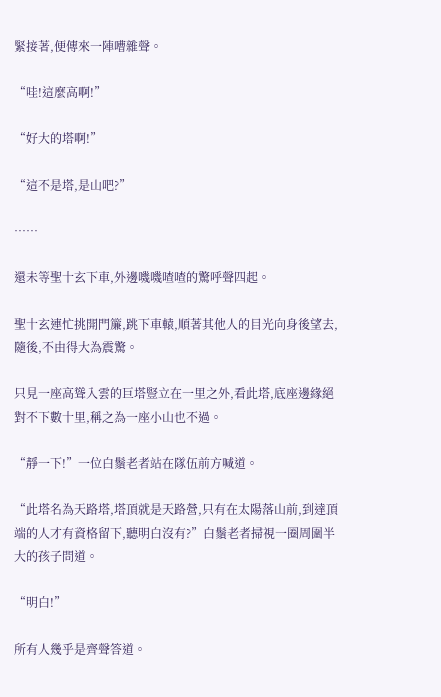緊接著,便傳來一陣嘈雜聲。

“哇!這麼高啊!”

“好大的塔啊!”

“這不是塔,是山吧?”

……

還未等聖十玄下車,外邊嘰嘰喳喳的驚呼聲四起。

聖十玄連忙挑開門簾,跳下車轅,順著其他人的目光向身後望去,隨後,不由得大為震驚。

只見一座高聳入雲的巨塔豎立在一里之外,看此塔,底座邊緣絕對不下數十里,稱之為一座小山也不過。

“靜一下!”一位白鬚老者站在隊伍前方喊道。

“此塔名為天路塔,塔頂就是天路營,只有在太陽落山前,到達頂端的人才有資格留下,聽明白沒有?”白鬚老者掃視一圈周圍半大的孩子問道。

“明白!”

所有人幾乎是齊聲答道。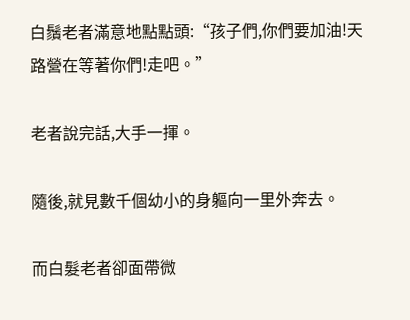白鬚老者滿意地點點頭:“孩子們,你們要加油!天路營在等著你們!走吧。”

老者說完話,大手一揮。

隨後,就見數千個幼小的身軀向一里外奔去。

而白髮老者卻面帶微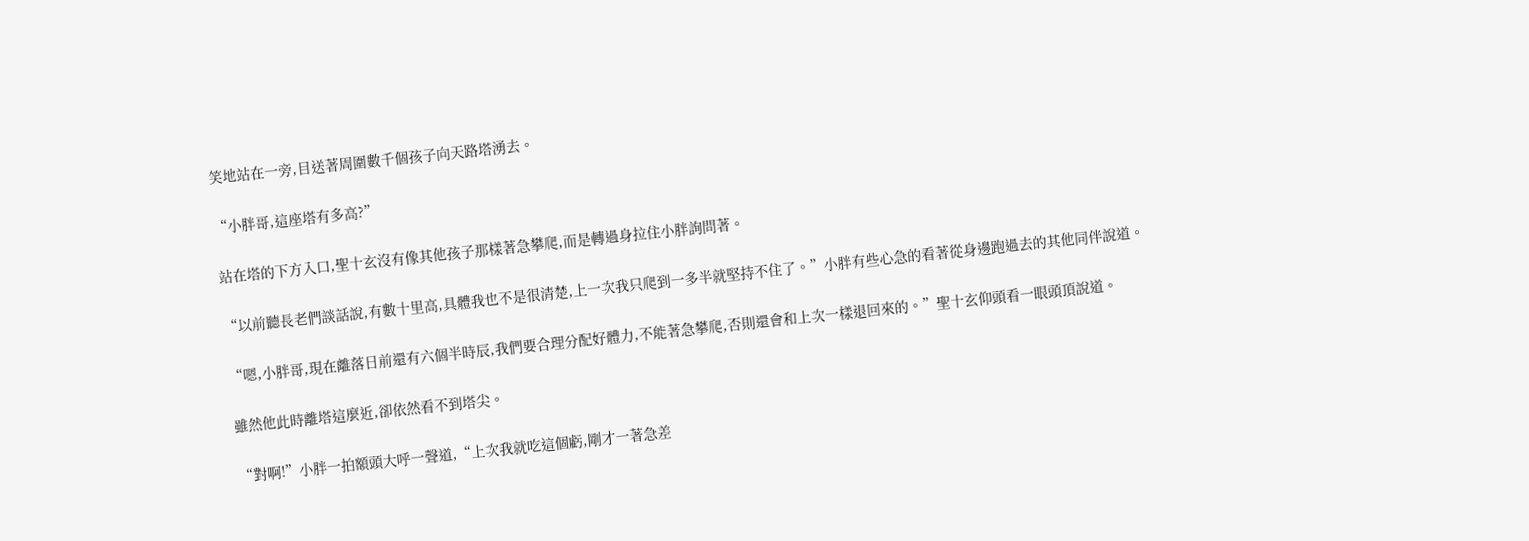笑地站在一旁,目送著周圍數千個孩子向天路塔湧去。

“小胖哥,這座塔有多高?”

站在塔的下方入口,聖十玄沒有像其他孩子那樣著急攀爬,而是轉過身拉住小胖詢問著。

“以前聽長老們談話說,有數十里高,具體我也不是很清楚,上一次我只爬到一多半就堅持不住了。”小胖有些心急的看著從身邊跑過去的其他同伴說道。

“嗯,小胖哥,現在離落日前還有六個半時辰,我們要合理分配好體力,不能著急攀爬,否則還會和上次一樣退回來的。”聖十玄仰頭看一眼頭頂說道。

雖然他此時離塔這麼近,卻依然看不到塔尖。

“對啊!”小胖一拍額頭大呼一聲道,“上次我就吃這個虧,剛才一著急差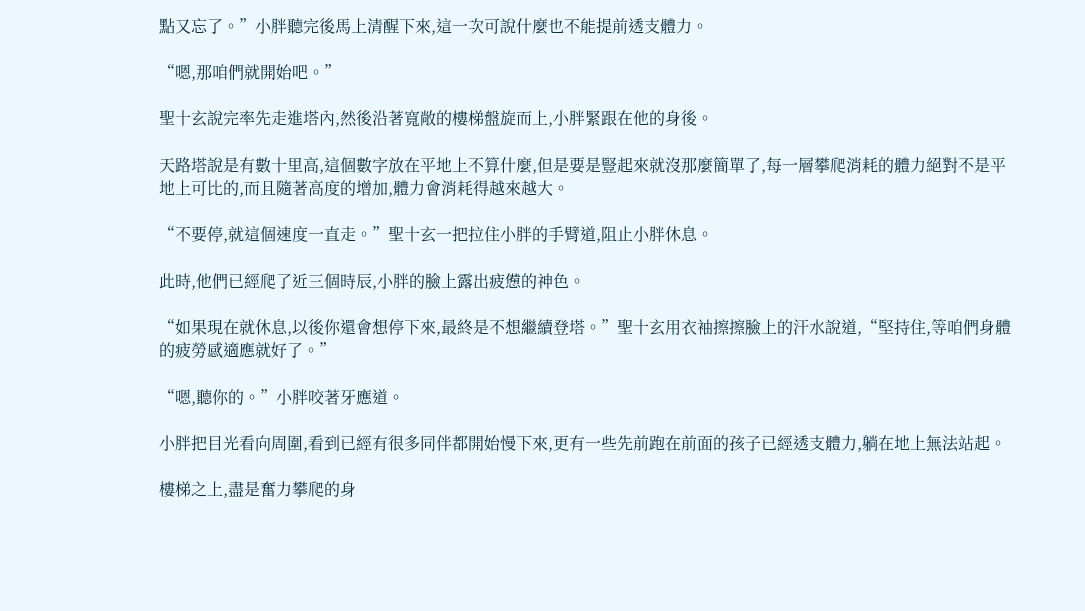點又忘了。”小胖聽完後馬上清醒下來,這一次可說什麼也不能提前透支體力。

“嗯,那咱們就開始吧。”

聖十玄說完率先走進塔內,然後沿著寬敞的樓梯盤旋而上,小胖緊跟在他的身後。

天路塔說是有數十里高,這個數字放在平地上不算什麼,但是要是豎起來就沒那麼簡單了,每一層攀爬消耗的體力絕對不是平地上可比的,而且隨著高度的增加,體力會消耗得越來越大。

“不要停,就這個速度一直走。”聖十玄一把拉住小胖的手臂道,阻止小胖休息。

此時,他們已經爬了近三個時辰,小胖的臉上露出疲憊的神色。

“如果現在就休息,以後你還會想停下來,最終是不想繼續登塔。”聖十玄用衣袖擦擦臉上的汗水說道,“堅持住,等咱們身體的疲勞感適應就好了。”

“嗯,聽你的。”小胖咬著牙應道。

小胖把目光看向周圍,看到已經有很多同伴都開始慢下來,更有一些先前跑在前面的孩子已經透支體力,躺在地上無法站起。

樓梯之上,盡是奮力攀爬的身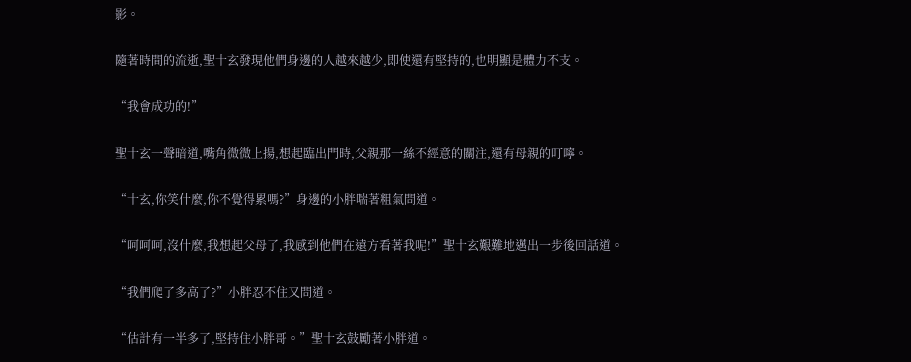影。

隨著時間的流逝,聖十玄發現他們身邊的人越來越少,即使還有堅持的,也明顯是體力不支。

“我會成功的!”

聖十玄一聲暗道,嘴角微微上揚,想起臨出門時,父親那一絲不經意的關注,還有母親的叮嚀。

“十玄,你笑什麼,你不覺得累嗎?”身邊的小胖喘著粗氣問道。

“呵呵呵,沒什麼,我想起父母了,我感到他們在遠方看著我呢!”聖十玄艱難地邁出一步後回話道。

“我們爬了多高了?”小胖忍不住又問道。

“估計有一半多了,堅持住小胖哥。”聖十玄鼓勵著小胖道。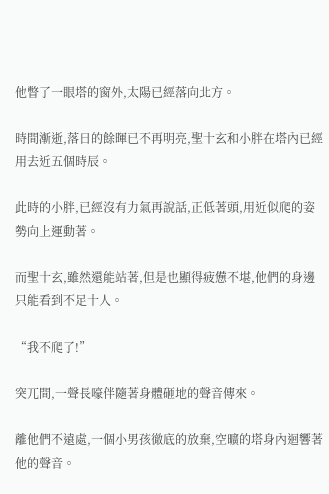他瞥了一眼塔的窗外,太陽已經落向北方。

時間漸逝,落日的餘暉已不再明亮,聖十玄和小胖在塔內已經用去近五個時辰。

此時的小胖,已經沒有力氣再說話,正低著頭,用近似爬的姿勢向上運動著。

而聖十玄,雖然還能站著,但是也顯得疲憊不堪,他們的身邊只能看到不足十人。

“我不爬了!”

突兀間,一聲長嚎伴隨著身體砸地的聲音傳來。

離他們不遠處,一個小男孩徹底的放棄,空曠的塔身內迴響著他的聲音。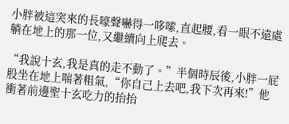小胖被這突來的長嚎聲嚇得一哆嗦,直起腰,看一眼不遠處躺在地上的那一位,又繼續向上爬去。

“我說十玄,我是真的走不動了。”半個時辰後,小胖一屁股坐在地上喘著粗氣,“你自己上去吧,我下次再來!”他衝著前邊聖十玄吃力的抬抬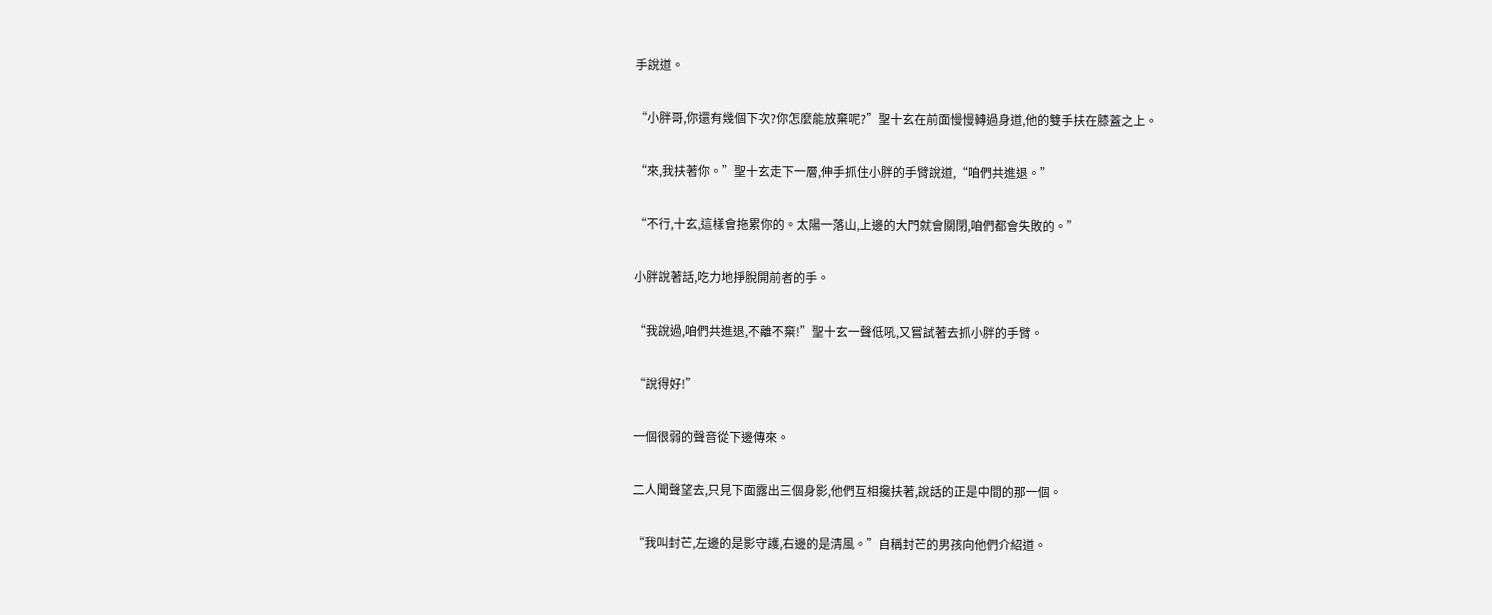手說道。

“小胖哥,你還有幾個下次?你怎麼能放棄呢?”聖十玄在前面慢慢轉過身道,他的雙手扶在膝蓋之上。

“來,我扶著你。”聖十玄走下一層,伸手抓住小胖的手臂說道,“咱們共進退。”

“不行,十玄,這樣會拖累你的。太陽一落山,上邊的大門就會關閉,咱們都會失敗的。”

小胖說著話,吃力地掙脫開前者的手。

“我說過,咱們共進退,不離不棄!”聖十玄一聲低吼,又嘗試著去抓小胖的手臂。

“說得好!”

一個很弱的聲音從下邊傳來。

二人聞聲望去,只見下面露出三個身影,他們互相攙扶著,說話的正是中間的那一個。

“我叫封芒,左邊的是影守護,右邊的是清風。”自稱封芒的男孩向他們介紹道。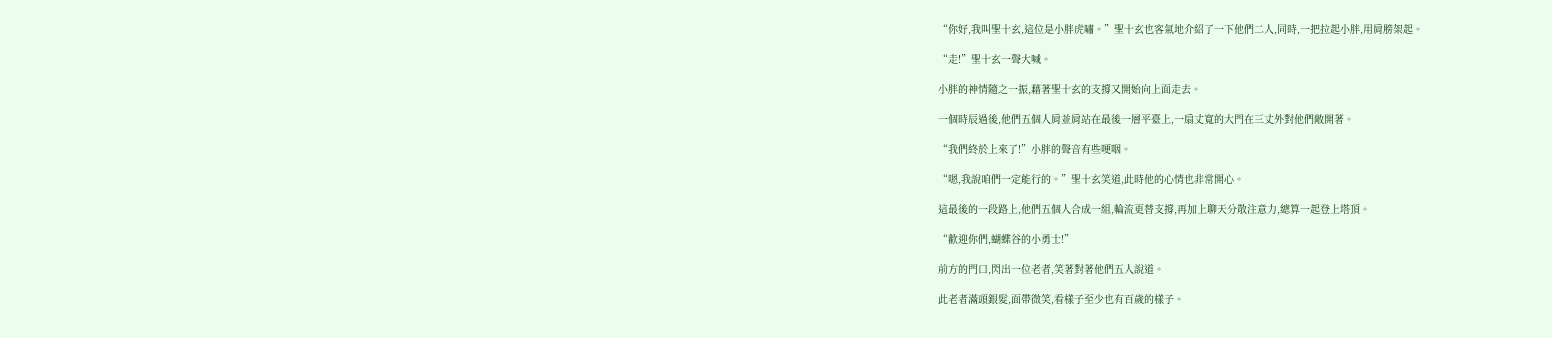“你好,我叫聖十玄,這位是小胖虎嘯。”聖十玄也客氣地介紹了一下他們二人,同時,一把拉起小胖,用肩膀架起。

“走!”聖十玄一聲大喊。

小胖的神情隨之一振,藉著聖十玄的支撐又開始向上面走去。

一個時辰過後,他們五個人肩並肩站在最後一層平臺上,一扇丈寬的大門在三丈外對他們敞開著。

“我們終於上來了!”小胖的聲音有些哽咽。

“嗯,我說咱們一定能行的。”聖十玄笑道,此時他的心情也非常開心。

這最後的一段路上,他們五個人合成一組,輪流更替支撐,再加上聊天分散注意力,總算一起登上塔頂。

“歡迎你們,蝴蝶谷的小勇士!”

前方的門口,閃出一位老者,笑著對著他們五人說道。

此老者滿頭銀髮,面帶微笑,看樣子至少也有百歲的樣子。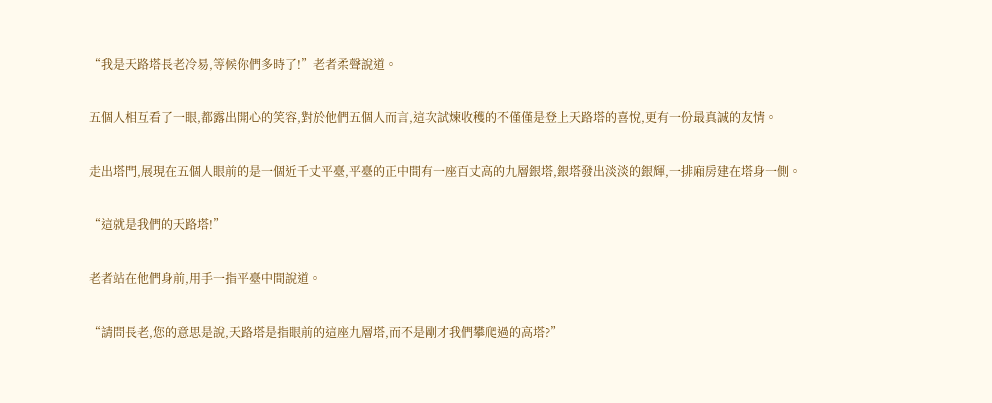“我是天路塔長老冷易,等候你們多時了!”老者柔聲說道。

五個人相互看了一眼,都露出開心的笑容,對於他們五個人而言,這次試煉收穫的不僅僅是登上天路塔的喜悅,更有一份最真誠的友情。

走出塔門,展現在五個人眼前的是一個近千丈平臺,平臺的正中間有一座百丈高的九層銀塔,銀塔發出淡淡的銀輝,一排廂房建在塔身一側。

“這就是我們的天路塔!”

老者站在他們身前,用手一指平臺中間說道。

“請問長老,您的意思是說,天路塔是指眼前的這座九層塔,而不是剛才我們攀爬過的高塔?”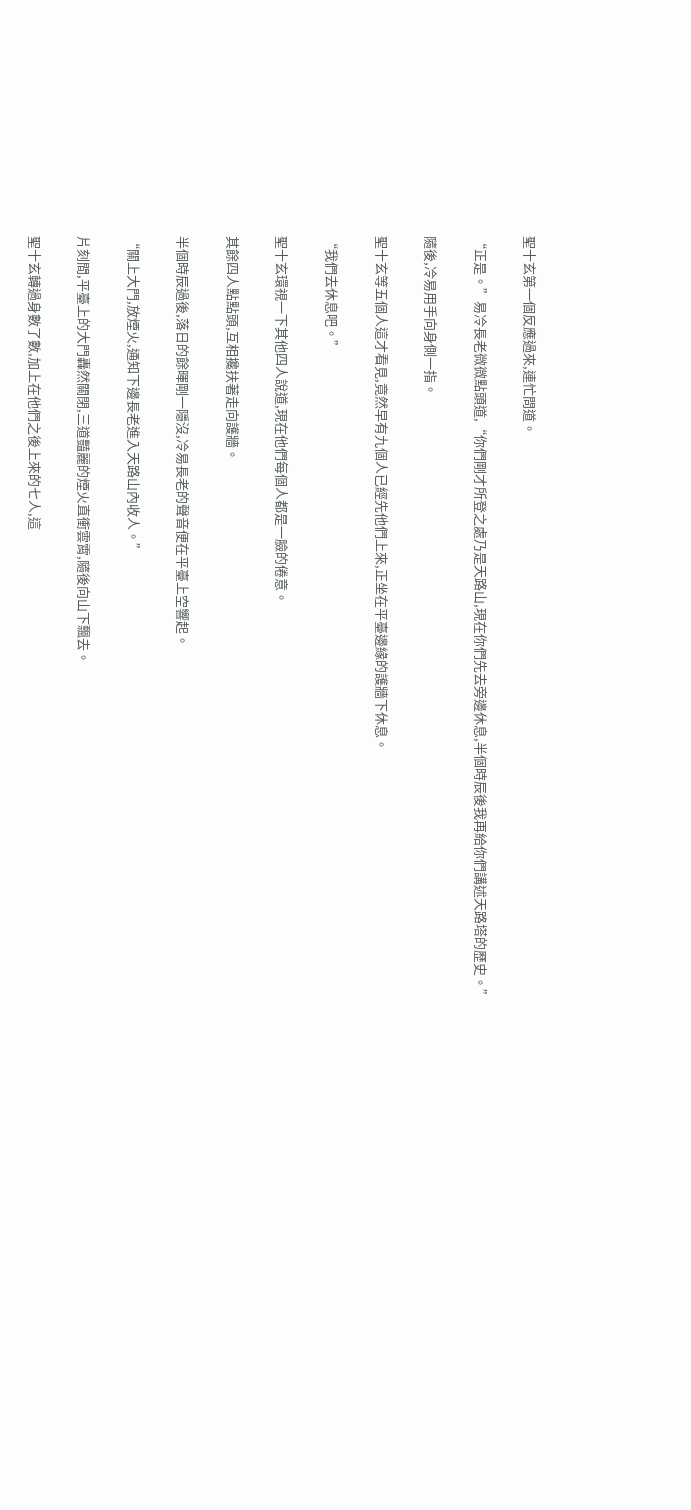聖十玄第一個反應過來,連忙問道。

“正是。”易冷長老微微點頭道,“你們剛才所登之處乃是天路山,現在你們先去旁邊休息,半個時辰後我再給你們講述天路塔的歷史。”

隨後,冷易用手向身側一指。

聖十玄等五個人這才看見,竟然早有九個人已經先他們上來,正坐在平臺邊緣的護牆下休息。

“我們去休息吧。”

聖十玄環視一下其他四人說道,現在他們每個人都是一臉的倦意。

其餘四人點點頭,互相攙扶著走向護牆。

半個時辰過後,落日的餘暉剛一隱沒,冷易長老的聲音便在平臺上空響起。

“關上大門,放煙火,通知下邊長老進入天路山內收人。”

片刻間,平臺上的大門轟然關閉,三道豔麗的煙火直衝雲霄,隨後向山下飄去。

聖十玄轉過身數了數,加上在他們之後上來的七人,這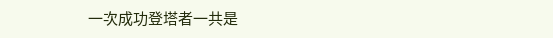一次成功登塔者一共是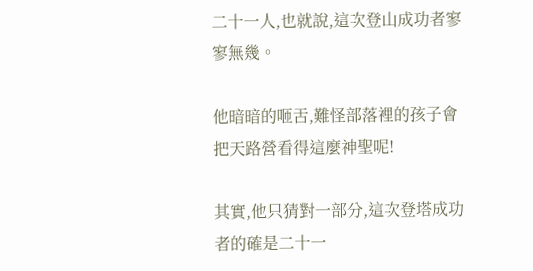二十一人,也就說,這次登山成功者寥寥無幾。

他暗暗的咂舌,難怪部落裡的孩子會把天路營看得這麼神聖呢!

其實,他只猜對一部分,這次登塔成功者的確是二十一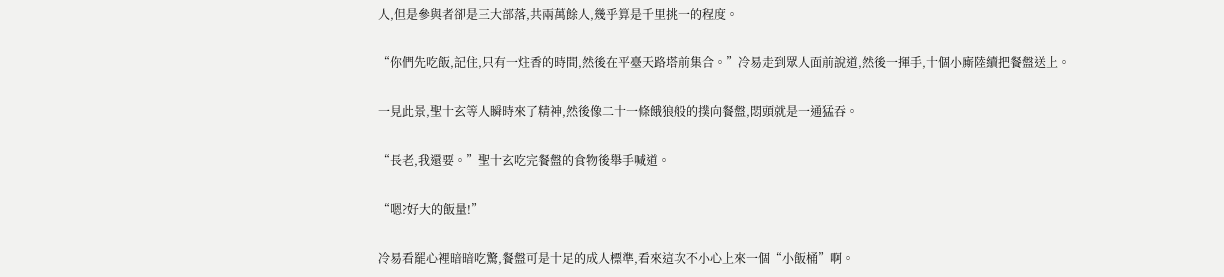人,但是參與者卻是三大部落,共兩萬餘人,幾乎算是千里挑一的程度。

“你們先吃飯,記住,只有一炷香的時間,然後在平臺天路塔前集合。”冷易走到眾人面前說道,然後一揮手,十個小廝陸續把餐盤送上。

一見此景,聖十玄等人瞬時來了精神,然後像二十一條餓狼般的撲向餐盤,悶頭就是一通猛吞。

“長老,我還要。”聖十玄吃完餐盤的食物後舉手喊道。

“嗯?好大的飯量!”

冷易看罷心裡暗暗吃驚,餐盤可是十足的成人標準,看來這次不小心上來一個“小飯桶”啊。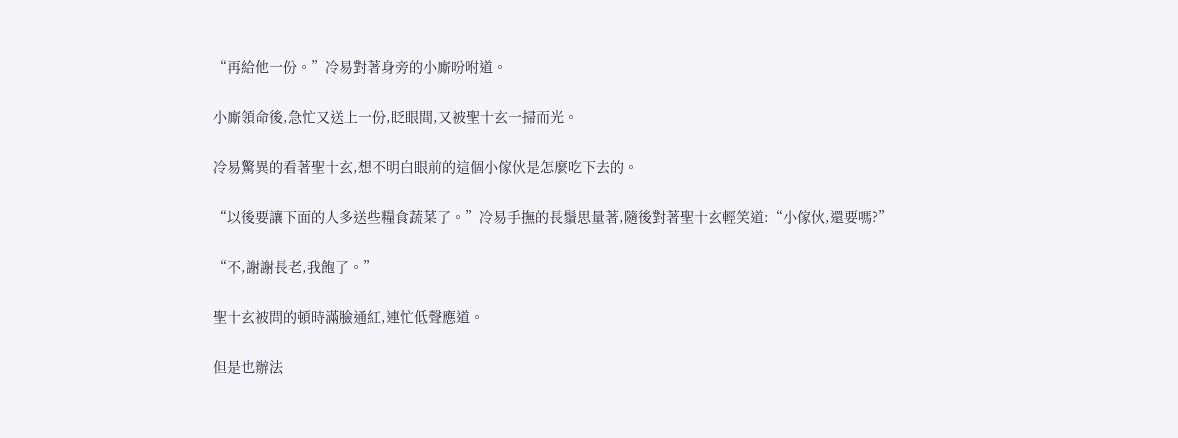“再給他一份。”冷易對著身旁的小廝吩咐道。

小廝領命後,急忙又送上一份,眨眼間,又被聖十玄一掃而光。

冷易驚異的看著聖十玄,想不明白眼前的這個小傢伙是怎麼吃下去的。

“以後要讓下面的人多送些糧食蔬菜了。”冷易手撫的長鬚思量著,隨後對著聖十玄輕笑道:“小傢伙,還要嗎?”

“不,謝謝長老,我飽了。”

聖十玄被問的頓時滿臉通紅,連忙低聲應道。

但是也辦法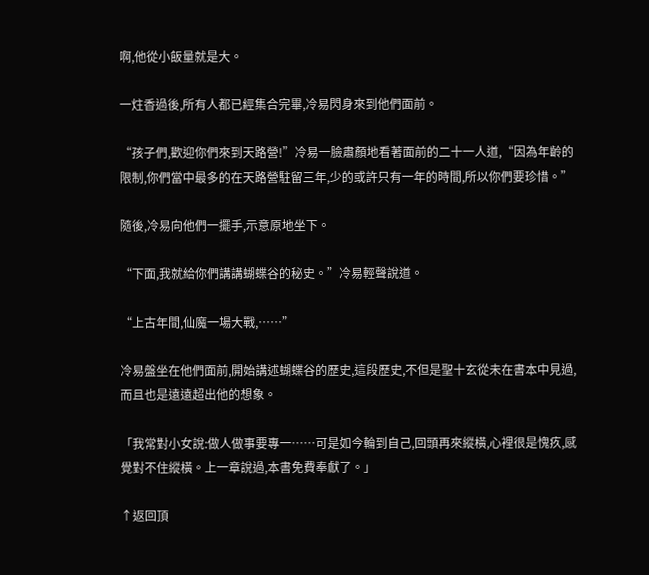啊,他從小飯量就是大。

一炷香過後,所有人都已經集合完畢,冷易閃身來到他們面前。

“孩子們,歡迎你們來到天路營!”冷易一臉肅顏地看著面前的二十一人道,“因為年齡的限制,你們當中最多的在天路營駐留三年,少的或許只有一年的時間,所以你們要珍惜。”

隨後,冷易向他們一擺手,示意原地坐下。

“下面,我就給你們講講蝴蝶谷的秘史。”冷易輕聲說道。

“上古年間,仙魔一場大戰,……”

冷易盤坐在他們面前,開始講述蝴蝶谷的歷史,這段歷史,不但是聖十玄從未在書本中見過,而且也是遠遠超出他的想象。

「我常對小女說:做人做事要專一……可是如今輪到自己,回頭再來縱橫,心裡很是愧疚,感覺對不住縱橫。上一章說過,本書免費奉獻了。」

↑返回頂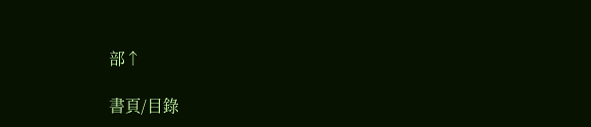部↑

書頁/目錄